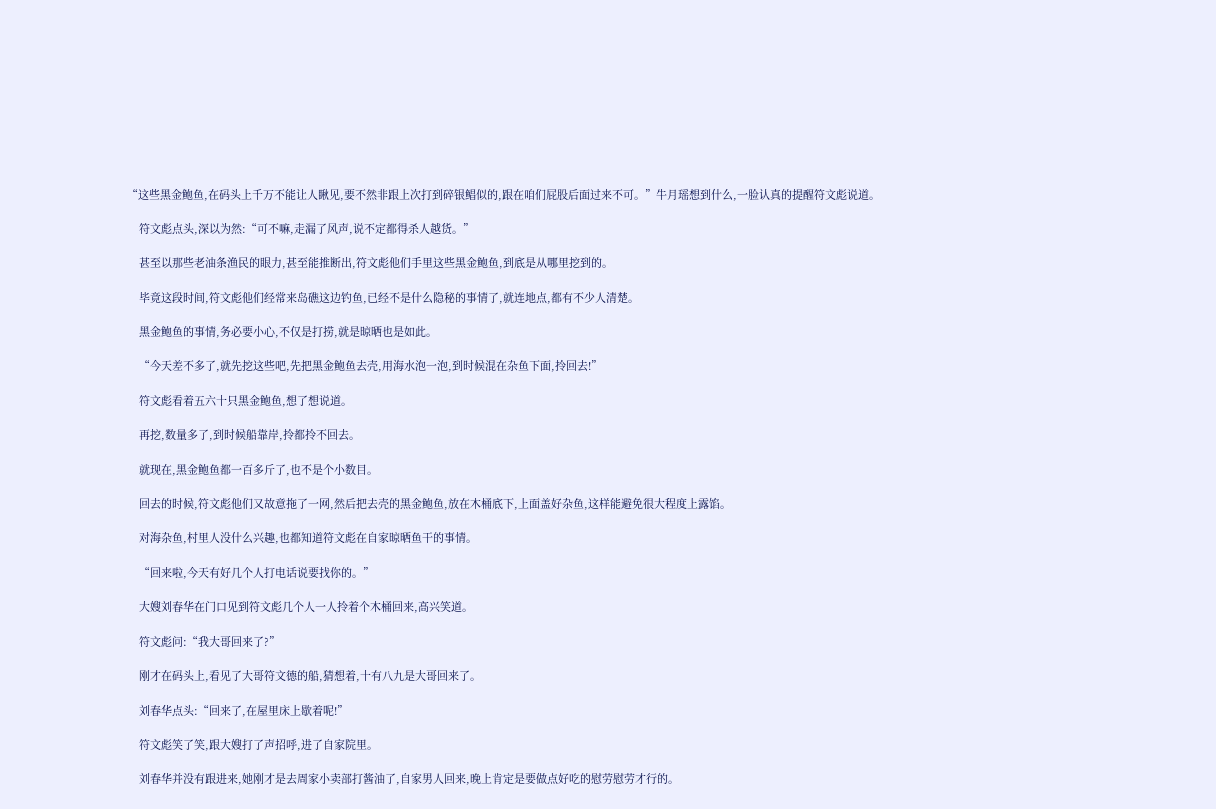“这些黑金鲍鱼,在码头上千万不能让人瞅见,要不然非跟上次打到碎银鲳似的,跟在咱们屁股后面过来不可。”牛月瑶想到什么,一脸认真的提醒符文彪说道。

    符文彪点头,深以为然:“可不嘛,走漏了风声,说不定都得杀人越货。”

    甚至以那些老油条渔民的眼力,甚至能推断出,符文彪他们手里这些黑金鲍鱼,到底是从哪里挖到的。

    毕竟这段时间,符文彪他们经常来岛礁这边钓鱼,已经不是什么隐秘的事情了,就连地点,都有不少人清楚。

    黑金鲍鱼的事情,务必要小心,不仅是打捞,就是晾晒也是如此。

    “今天差不多了,就先挖这些吧,先把黑金鲍鱼去壳,用海水泡一泡,到时候混在杂鱼下面,拎回去!”

    符文彪看着五六十只黑金鲍鱼,想了想说道。

    再挖,数量多了,到时候船靠岸,拎都拎不回去。

    就现在,黑金鲍鱼都一百多斤了,也不是个小数目。

    回去的时候,符文彪他们又故意拖了一网,然后把去壳的黑金鲍鱼,放在木桶底下,上面盖好杂鱼,这样能避免很大程度上露馅。

    对海杂鱼,村里人没什么兴趣,也都知道符文彪在自家晾晒鱼干的事情。

    “回来啦,今天有好几个人打电话说要找你的。”

    大嫂刘春华在门口见到符文彪几个人一人拎着个木桶回来,高兴笑道。

    符文彪问:“我大哥回来了?”

    刚才在码头上,看见了大哥符文德的船,猜想着,十有八九是大哥回来了。

    刘春华点头:“回来了,在屋里床上歇着呢!”

    符文彪笑了笑,跟大嫂打了声招呼,进了自家院里。

    刘春华并没有跟进来,她刚才是去周家小卖部打酱油了,自家男人回来,晚上肯定是要做点好吃的慰劳慰劳才行的。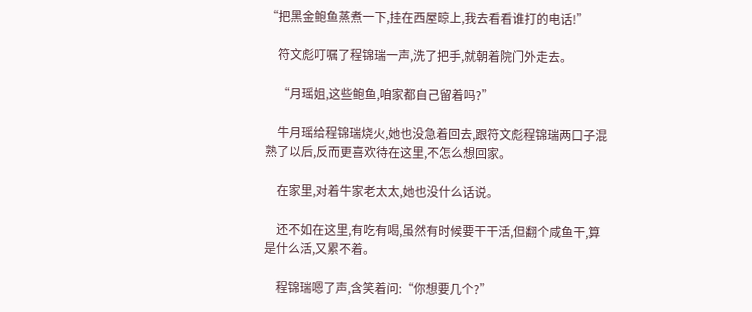“把黑金鲍鱼蒸煮一下,挂在西屋晾上,我去看看谁打的电话!”

    符文彪叮嘱了程锦瑞一声,洗了把手,就朝着院门外走去。

    “月瑶姐,这些鲍鱼,咱家都自己留着吗?”

    牛月瑶给程锦瑞烧火,她也没急着回去,跟符文彪程锦瑞两口子混熟了以后,反而更喜欢待在这里,不怎么想回家。

    在家里,对着牛家老太太,她也没什么话说。

    还不如在这里,有吃有喝,虽然有时候要干干活,但翻个咸鱼干,算是什么活,又累不着。

    程锦瑞嗯了声,含笑着问:“你想要几个?”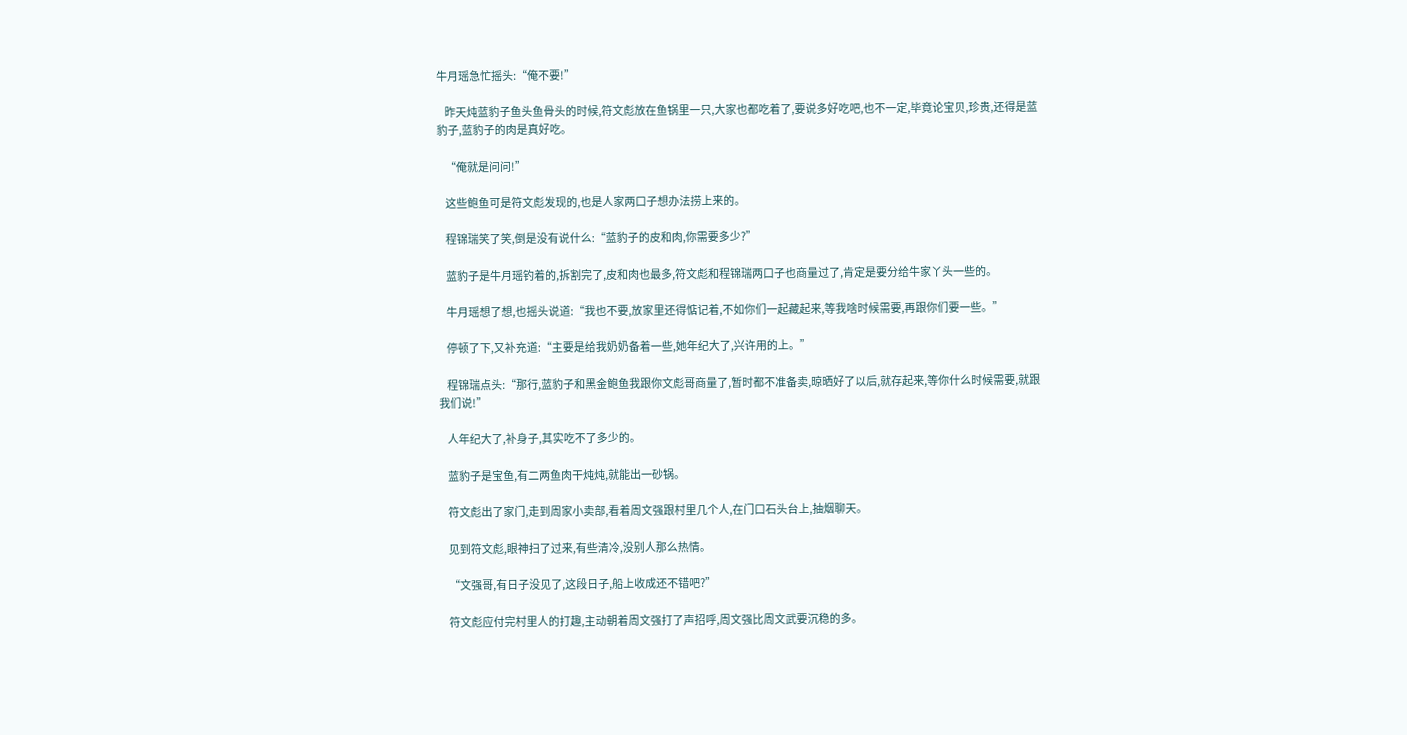牛月瑶急忙摇头:“俺不要!”

    昨天炖蓝豹子鱼头鱼骨头的时候,符文彪放在鱼锅里一只,大家也都吃着了,要说多好吃吧,也不一定,毕竟论宝贝,珍贵,还得是蓝豹子,蓝豹子的肉是真好吃。

    “俺就是问问!”

    这些鲍鱼可是符文彪发现的,也是人家两口子想办法捞上来的。

    程锦瑞笑了笑,倒是没有说什么:“蓝豹子的皮和肉,你需要多少?”

    蓝豹子是牛月瑶钓着的,拆割完了,皮和肉也最多,符文彪和程锦瑞两口子也商量过了,肯定是要分给牛家丫头一些的。

    牛月瑶想了想,也摇头说道:“我也不要,放家里还得惦记着,不如你们一起藏起来,等我啥时候需要,再跟你们要一些。”

    停顿了下,又补充道:“主要是给我奶奶备着一些,她年纪大了,兴许用的上。”

    程锦瑞点头:“那行,蓝豹子和黑金鲍鱼我跟你文彪哥商量了,暂时都不准备卖,晾晒好了以后,就存起来,等你什么时候需要,就跟我们说!”

    人年纪大了,补身子,其实吃不了多少的。

    蓝豹子是宝鱼,有二两鱼肉干炖炖,就能出一砂锅。

    符文彪出了家门,走到周家小卖部,看着周文强跟村里几个人,在门口石头台上,抽烟聊天。

    见到符文彪,眼神扫了过来,有些清冷,没别人那么热情。

    “文强哥,有日子没见了,这段日子,船上收成还不错吧?”

    符文彪应付完村里人的打趣,主动朝着周文强打了声招呼,周文强比周文武要沉稳的多。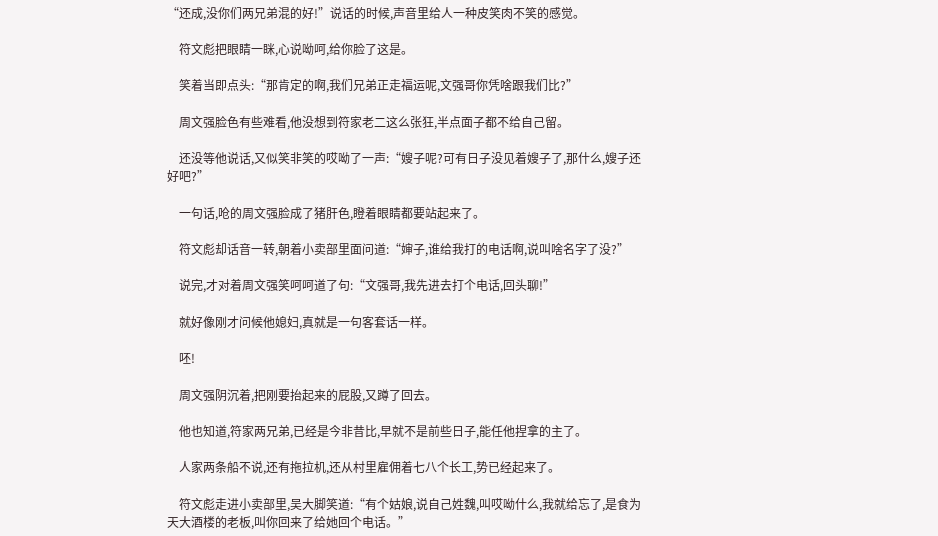“还成,没你们两兄弟混的好!”说话的时候,声音里给人一种皮笑肉不笑的感觉。

    符文彪把眼睛一眯,心说呦呵,给你脸了这是。

    笑着当即点头:“那肯定的啊,我们兄弟正走福运呢,文强哥你凭啥跟我们比?”

    周文强脸色有些难看,他没想到符家老二这么张狂,半点面子都不给自己留。

    还没等他说话,又似笑非笑的哎呦了一声:“嫂子呢?可有日子没见着嫂子了,那什么,嫂子还好吧?”

    一句话,呛的周文强脸成了猪肝色,瞪着眼睛都要站起来了。

    符文彪却话音一转,朝着小卖部里面问道:“婶子,谁给我打的电话啊,说叫啥名字了没?”

    说完,才对着周文强笑呵呵道了句:“文强哥,我先进去打个电话,回头聊!”

    就好像刚才问候他媳妇,真就是一句客套话一样。

    呸!

    周文强阴沉着,把刚要抬起来的屁股,又蹲了回去。

    他也知道,符家两兄弟,已经是今非昔比,早就不是前些日子,能任他捏拿的主了。

    人家两条船不说,还有拖拉机,还从村里雇佣着七八个长工,势已经起来了。

    符文彪走进小卖部里,吴大脚笑道:“有个姑娘,说自己姓魏,叫哎呦什么,我就给忘了,是食为天大酒楼的老板,叫你回来了给她回个电话。”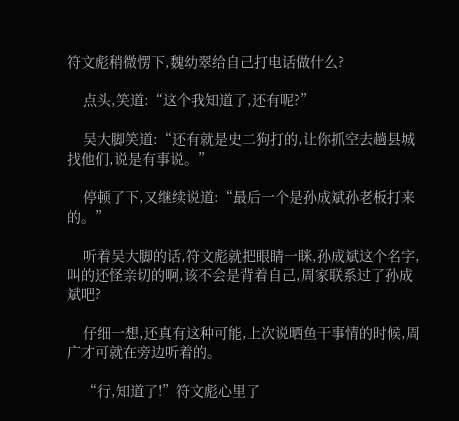符文彪稍微愣下,魏幼翠给自己打电话做什么?

    点头,笑道:“这个我知道了,还有呢?”

    吴大脚笑道:“还有就是史二狗打的,让你抓空去趟县城找他们,说是有事说。”

    停顿了下,又继续说道:“最后一个是孙成斌孙老板打来的。”

    听着吴大脚的话,符文彪就把眼睛一眯,孙成斌这个名字,叫的还怪亲切的啊,该不会是背着自己,周家联系过了孙成斌吧?

    仔细一想,还真有这种可能,上次说晒鱼干事情的时候,周广才可就在旁边听着的。

    “行,知道了!”符文彪心里了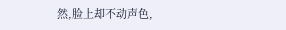然,脸上却不动声色,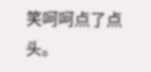笑呵呵点了点头。